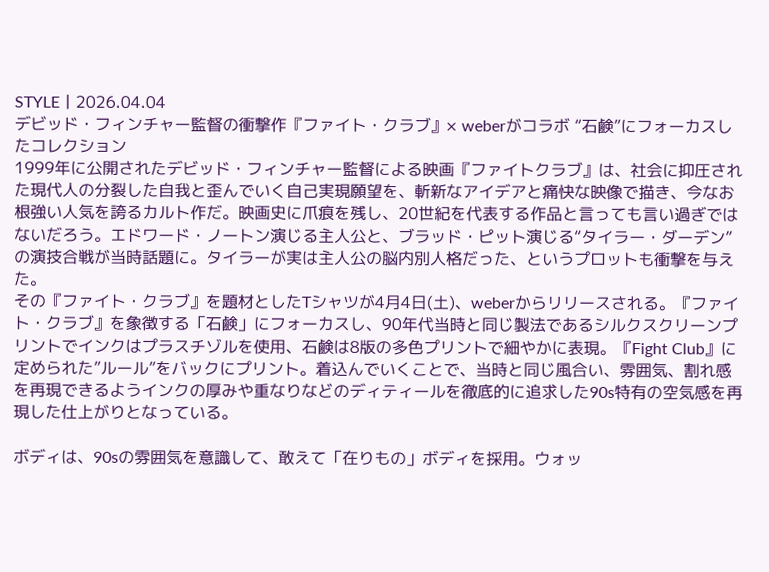STYLE丨2026.04.04
デビッド・フィンチャー監督の衝撃作『ファイト・クラブ』× weberがコラボ “石鹸”にフォーカスしたコレクション
1999年に公開されたデビッド・フィンチャー監督による映画『ファイトクラブ』は、社会に抑圧された現代人の分裂した自我と歪んでいく自己実現願望を、斬新なアイデアと痛快な映像で描き、今なお根強い人気を誇るカルト作だ。映画史に爪痕を残し、20世紀を代表する作品と言っても言い過ぎではないだろう。エドワード・ノートン演じる主人公と、ブラッド・ピット演じる“タイラー・ダーデン”の演技合戦が当時話題に。タイラーが実は主人公の脳内別人格だった、というプロットも衝撃を与えた。
その『ファイト・クラブ』を題材としたTシャツが4月4日(土)、weberからリリースされる。『ファイト・クラブ』を象徴する「石鹸」にフォーカスし、90年代当時と同じ製法であるシルクスクリーンプリントでインクはプラスチゾルを使用、石鹸は8版の多色プリントで細やかに表現。『Fight Club』に定められた”ルール”をバックにプリント。着込んでいくことで、当時と同じ風合い、雰囲気、割れ感を再現できるようインクの厚みや重なりなどのディティールを徹底的に追求した90s特有の空気感を再現した仕上がりとなっている。

ボディは、90sの雰囲気を意識して、敢えて「在りもの」ボディを採用。ウォッ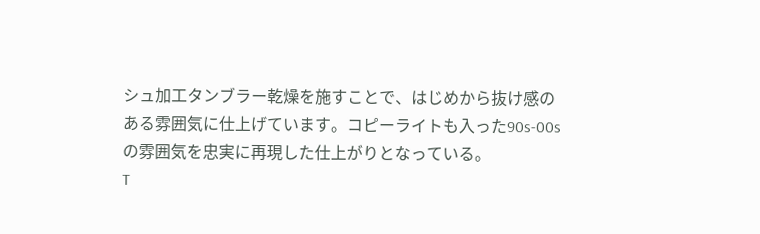シュ加工タンブラー乾燥を施すことで、はじめから抜け感のある雰囲気に仕上げています。コピーライトも入った90s-00sの雰囲気を忠実に再現した仕上がりとなっている。
T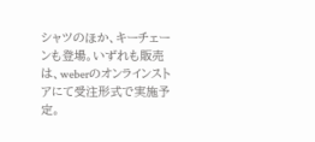シャツのほか、キーチェーンも登場。いずれも販売は、weberのオンラインストアにて受注形式で実施予定。